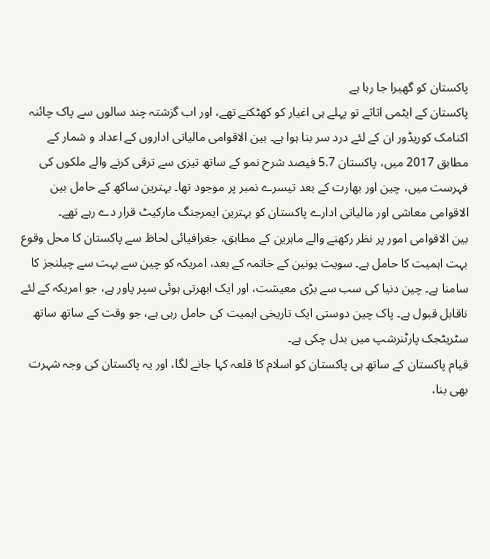پاکستان کو گھیرا جا رہا ہے
پاکستان کے ایٹمی اثاثے تو پہلے ہی اغیار کو کھٹکتے تھے، اور اب گزشتہ چند سالوں سے پاک چائنہ اکنامک کوریڈور ان کے لئے درد سر بنا ہوا ہے۔ بین الاقوامی مالیاتی اداروں کے اعداد و شمار کے مطابق 2017 میں، پاکستان 5.7 فیصد شرح نمو کے ساتھ تیزی سے ترقی کرنے والے ملکوں کی فہرست میں، چین اور بھارت کے بعد تیسرے نمبر پر موجود تھا۔ بہترین ساکھ کے حامل بین الاقوامی معاشی اور مالیاتی ادارے پاکستان کو بہترین ایمرجنگ مارکیٹ قرار دے رہے تھے۔
بین الاقوامی امور پر نظر رکھنے والے ماہرین کے مطابق، جغرافیائی لحاظ سے پاکستان کا محل وقوع بہت اہمیت کا حامل ہے۔ سویت یونین کے خاتمہ کے بعد، امریکہ کو چین سے بہت سے چیلنجز کا سامنا ہے۔ چین دنیا کی سب سے بڑی معیشت، اور ایک ابھرتی ہوئی سپر پاور ہے، جو امریکہ کے لئے ناقابل قبول ہے۔ پاک چین دوستی ایک تاریخی اہمیت کی حامل رہی ہے، جو وقت کے ساتھ ساتھ سٹریٹجک پارٹنرشپ میں بدل چکی ہے۔
قیام پاکستان کے ساتھ ہی پاکستان کو اسلام کا قلعہ کہا جانے لگا، اور یہ پاکستان کی وجہ شہرت بھی بنا،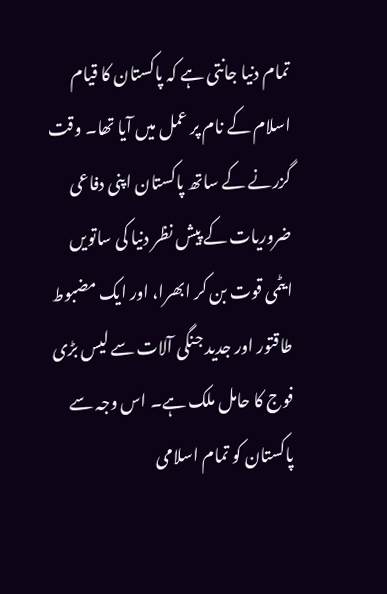تمام دنیا جانتی ہے کہ پاکستان کا قیام اسلام کے نام پر عمل میں آیا تھا۔ وقت گزرنے کے ساتھ پاکستان اپنی دفاعی ضروریات کے پیش نظر دنیا کی ساتویں ایٹمی قوت بن کر ابھرا، اور ایک مضبوط طاقتور اور جدید جنگی آلات سے لیس بڑی فوج کا حامل ملک ہے۔ اس وجہ سے پاکستان کو تمام اسلامی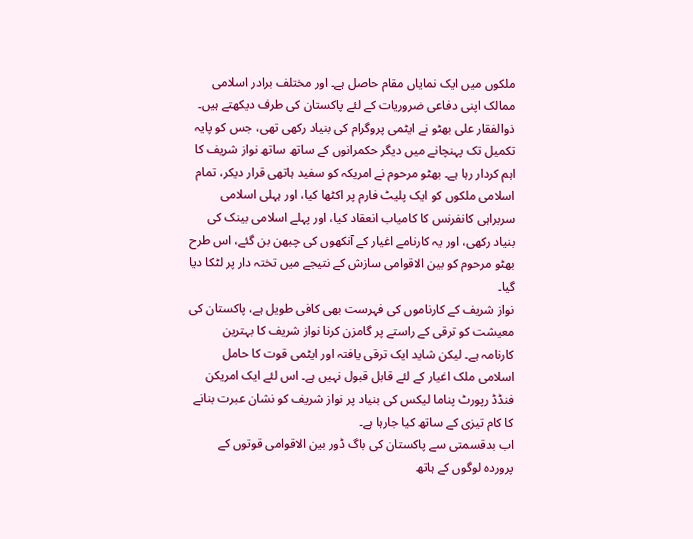ملکوں میں ایک نمایاں مقام حاصل ہے۔ اور مختلف برادر اسلامی ممالک اپنی دفاعی ضروریات کے لئے پاکستان کی طرف دیکھتے ہیں۔
ذوالفقار علی بھٹو نے ایٹمی پروگرام کی بنیاد رکھی تھی، جس کو پایہ تکمیل تک پہنچانے میں دیگر حکمرانوں کے ساتھ ساتھ نواز شریف کا اہم کردار رہا ہے۔ بھٹو مرحوم نے امریکہ کو سفید ہاتھی قرار دیکر، تمام اسلامی ملکوں کو ایک پلیٹ فارم پر اکٹھا کیا، اور ہہلی اسلامی سربراہی کانفرنس کا کامیاب انعقاد کیا، اور پہلے اسلامی بینک کی بنیاد رکھی، اور یہ کارنامے اغیار کے آنکھوں کی چبھن بن گئے، اس طرح بھٹو مرحوم کو بین الاقوامی سازش کے نتیجے میں تختہ دار پر لٹکا دیا گیا۔
نواز شریف کے کارناموں کی فہرست بھی کافی طویل ہے، پاکستان کی معیشت کو ترقی کے راستے پر گامزن کرنا نواز شریف کا بہترین کارنامہ ہے۔ لیکن شاید ایک ترقی یافتہ اور ایٹمی قوت کا حامل اسلامی ملک اغیار کے لئے قابل قبول نہیں ہے۔ اس لئے ایک امریکن فنڈڈ رپورٹ پناما لیکس کی بنیاد پر نواز شریف کو نشان عبرت بنانے کا کام تیزی کے ساتھ کیا جارہا ہے۔
اب بدقسمتی سے پاکستان کی باگ ڈور بین الاقوامی قوتوں کے پروردہ لوگوں کے ہاتھ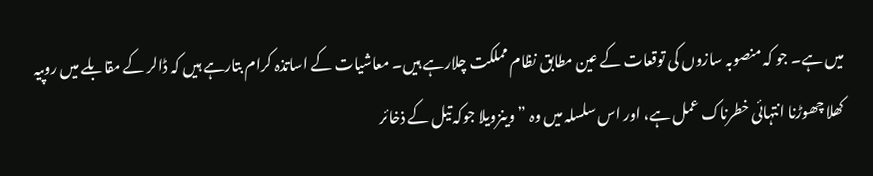میں ہے۔ جو کہ منصوبہ سازوں کی توقعات کے عین مطابق نظام مملکت چلارہے ہیں۔ معاشیات کے اساتذہ کرام بتارہے ہیں کہ ڈالر کے مقابلے میں روپیہ کھلا چھوڑنا انتہائی خطرناک عمل ہے، اور اس سلسلہ میں وہ ”وینزویلا جوکہ تیل کے ذخائر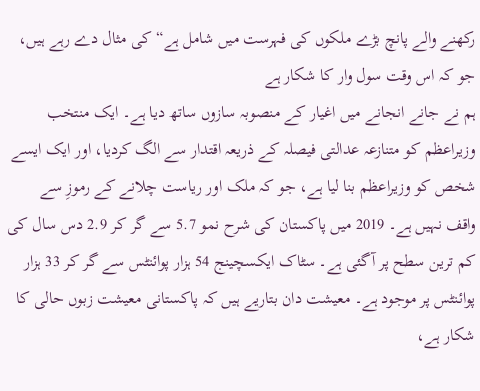رکھنے والے پانچ بڑے ملکوں کی فہرست میں شامل ہے“ کی مثال دے رہے ہیں، جو کہ اس وقت سول وار کا شکار ہے
ہم نے جانے انجانے میں اغیار کے منصوبہ سازوں ساتھ دیا ہے۔ ایک منتخب وزیراعظم کو متنازعہ عدالتی فیصلہ کے ذریعہ اقتدار سے الگ کردیا، اور ایک ایسے شخص کو وزیراعظم بنا لیا ہے، جو کہ ملک اور ریاست چلانے کے رموزِ سے واقف نہیں ہے۔ 2019 میں پاکستان کی شرح نمو 5.7 سے گر کر 2.9 دس سال کی کم ترین سطح پر آگئی ہے۔ سٹاک ایکسچینج 54 ہزار پوائنٹس سے گر کر 33 ہزار پوائنٹس پر موجود ہے۔ معیشت دان بتاریے ہیں کہ پاکستانی معیشت زبوں حالی کا شکار ہے،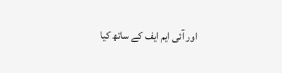اور آئی ایم ایف کے ساتھ کیا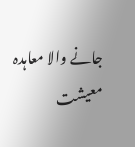جانے والا معاہدہ معیشت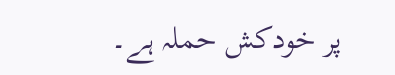پر خودکش حملہ ہے۔